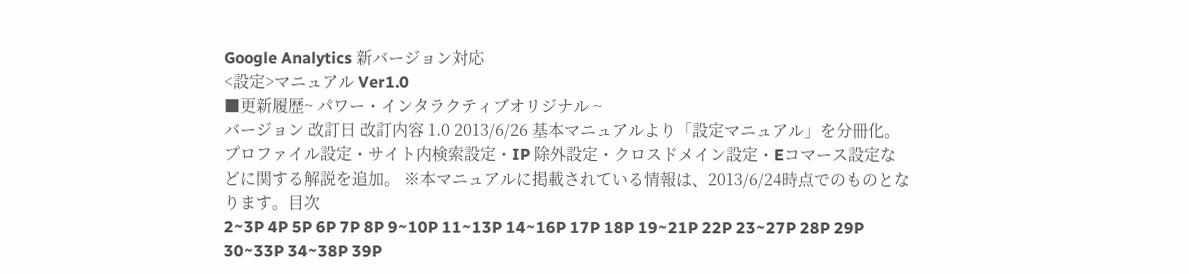Google Analytics 新バージョン対応
<設定>マニュアル Ver1.0
■更新履歴~ パワー・インタラクティブオリジナル ~
バージョン 改訂日 改訂内容 1.0 2013/6/26 基本マニュアルより「設定マニュアル」を分冊化。プロファイル設定・サイト内検索設定・IP 除外設定・クロスドメイン設定・Eコマース設定などに関する解説を追加。 ※本マニュアルに掲載されている情報は、2013/6/24時点でのものとなります。目次
2~3P 4P 5P 6P 7P 8P 9~10P 11~13P 14~16P 17P 18P 19~21P 22P 23~27P 28P 29P 30~33P 34~38P 39P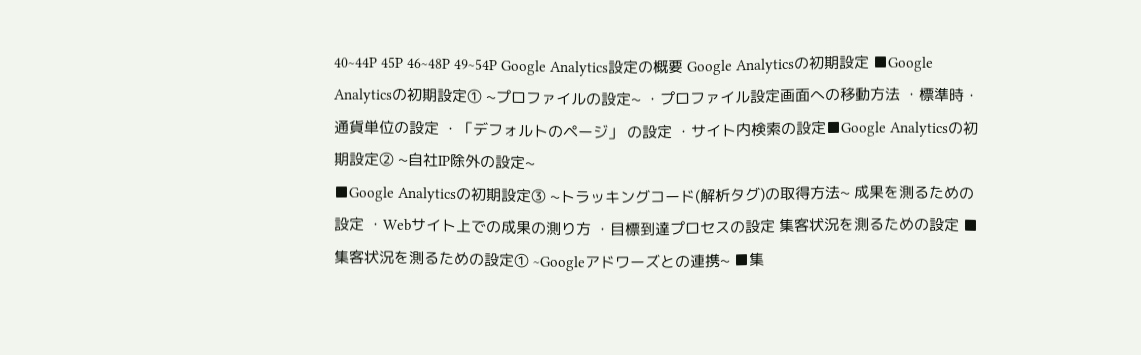40~44P 45P 46~48P 49~54P Google Analytics設定の概要 Google Analyticsの初期設定 ■Google Analyticsの初期設定① ~プロファイルの設定~ ・プロファイル設定画面への移動方法 ・標準時・通貨単位の設定 ・「デフォルトのページ」 の設定 ・サイト内検索の設定■Google Analyticsの初期設定② ~自社IP除外の設定~
■Google Analyticsの初期設定③ ~トラッキングコード(解析タグ)の取得方法~ 成果を測るための設定 ・Webサイト上での成果の測り方 ・目標到達プロセスの設定 集客状況を測るための設定 ■集客状況を測るための設定① ~Googleアドワーズとの連携~ ■集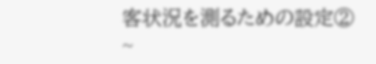客状況を測るための設定② ~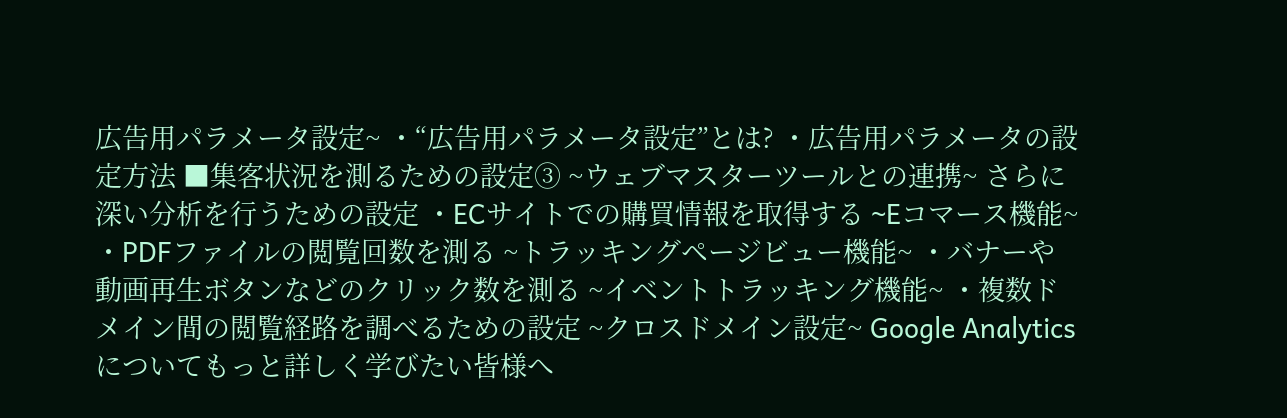広告用パラメータ設定~ ・“広告用パラメータ設定”とは? ・広告用パラメータの設定方法 ■集客状況を測るための設定③ ~ウェブマスターツールとの連携~ さらに深い分析を行うための設定 ・ECサイトでの購買情報を取得する ~Eコマース機能~ ・PDFファイルの閲覧回数を測る ~トラッキングページビュー機能~ ・バナーや動画再生ボタンなどのクリック数を測る ~イベントトラッキング機能~ ・複数ドメイン間の閲覧経路を調べるための設定 ~クロスドメイン設定~ Google Analyticsについてもっと詳しく学びたい皆様へ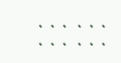・・・ ・・・ ・・・ ・・・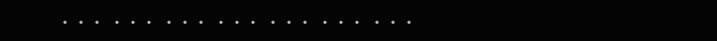・・・ ・・・ ・・・ ・・・ ・・・ ・・・ ・・・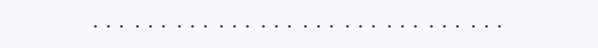・・・ ・・・ ・・・ ・・・ ・・・ ・・・ ・・・ ・・・ ・・・ ・・・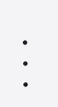・・・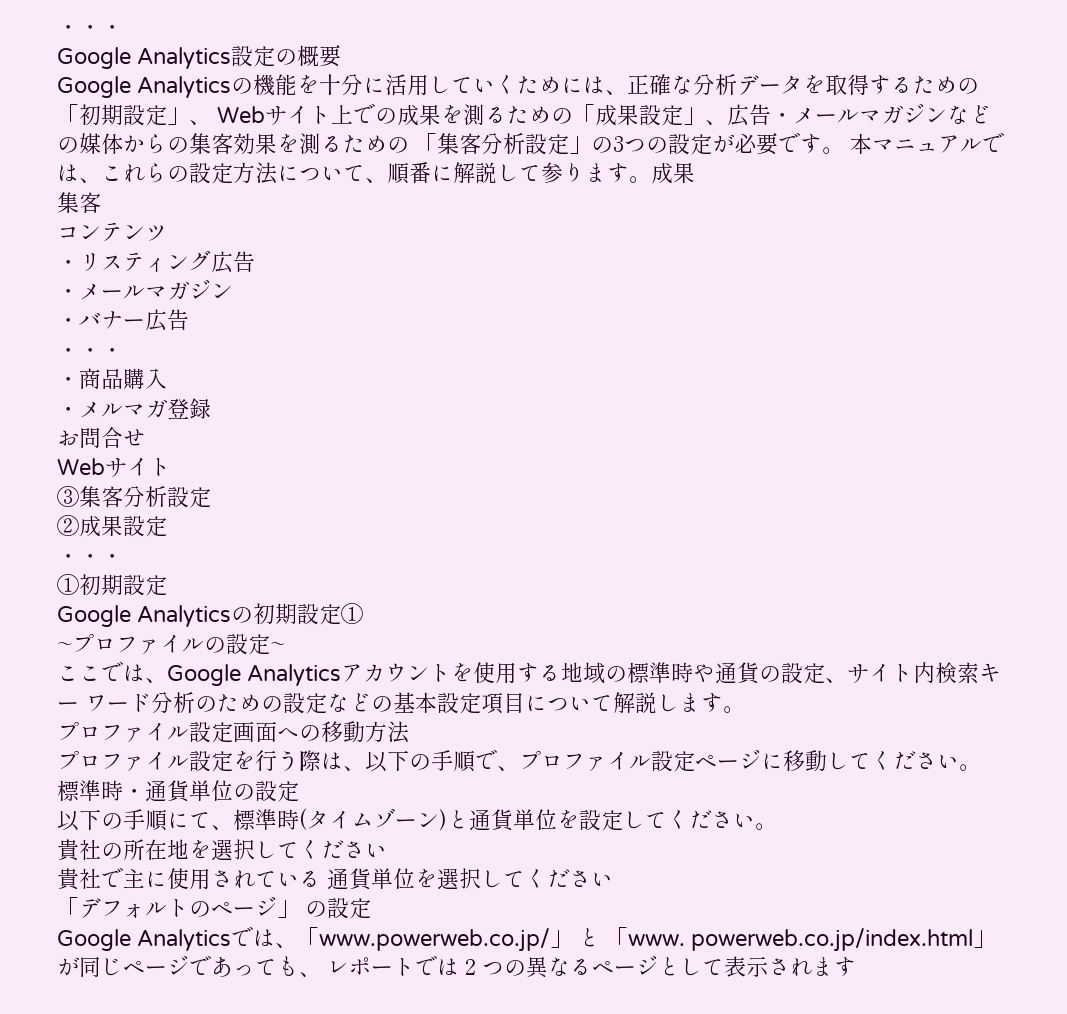・・・
Google Analytics設定の概要
Google Analyticsの機能を十分に活用していくためには、正確な分析データを取得するための「初期設定」、 Webサイト上での成果を測るための「成果設定」、広告・メールマガジンなどの媒体からの集客効果を測るための 「集客分析設定」の3つの設定が必要です。 本マニュアルでは、これらの設定方法について、順番に解説して参ります。成果
集客
コンテンツ
・リスティング広告
・メールマガジン
・バナー広告
・・・
・商品購入
・メルマガ登録
お問合せ
Webサイト
③集客分析設定
②成果設定
・・・
①初期設定
Google Analyticsの初期設定①
~プロファイルの設定~
ここでは、Google Analyticsアカウントを使用する地域の標準時や通貨の設定、サイト内検索キー ワード分析のための設定などの基本設定項目について解説します。
プロファイル設定画面への移動方法
プロファイル設定を行う際は、以下の手順で、プロファイル設定ページに移動してください。
標準時・通貨単位の設定
以下の手順にて、標準時(タイムゾーン)と通貨単位を設定してください。
貴社の所在地を選択してください
貴社で主に使用されている 通貨単位を選択してください
「デフォルトのページ」 の設定
Google Analyticsでは、「www.powerweb.co.jp/」 と 「www. powerweb.co.jp/index.html」 が同じページであっても、 レポートでは 2 つの異なるページとして表示されます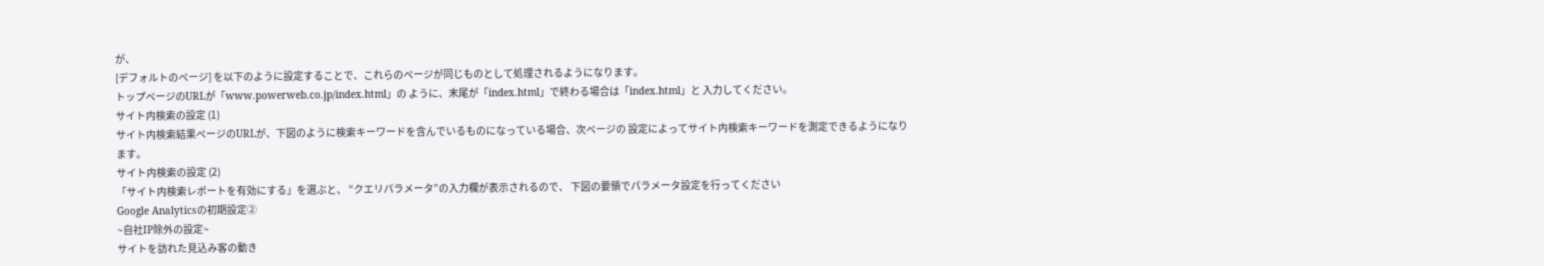が、
[デフォルトのページ] を以下のように設定することで、これらのページが同じものとして処理されるようになります。
トップページのURLが「www.powerweb.co.jp/index.html」の ように、末尾が「index.html」で終わる場合は「index.html」と 入力してください。
サイト内検索の設定 (1)
サイト内検索結果ページのURLが、下図のように検索キーワードを含んでいるものになっている場合、次ページの 設定によってサイト内検索キーワードを測定できるようになります。
サイト内検索の設定 (2)
「サイト内検索レポートを有効にする」を選ぶと、 “クエリパラメータ”の入力欄が表示されるので、 下図の要領でパラメータ設定を行ってください
Google Analyticsの初期設定②
~自社IP除外の設定~
サイトを訪れた見込み客の動き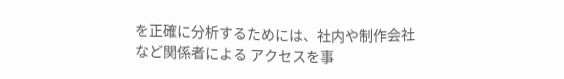を正確に分析するためには、社内や制作会社など関係者による アクセスを事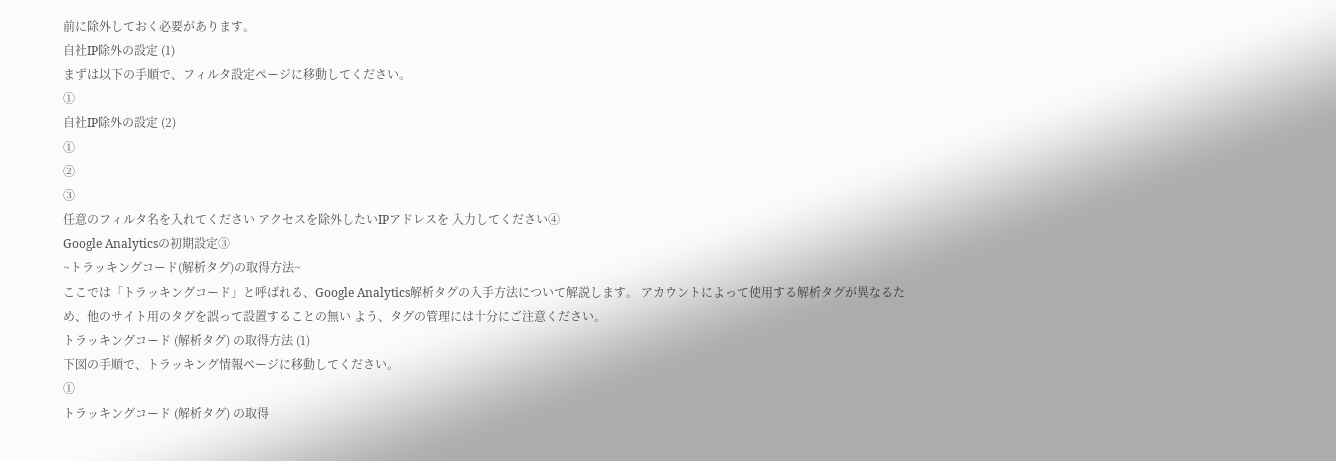前に除外しておく必要があります。
自社IP除外の設定 (1)
まずは以下の手順で、フィルタ設定ページに移動してください。
①
自社IP除外の設定 (2)
①
②
③
任意のフィルタ名を入れてください アクセスを除外したいIPアドレスを 入力してください④
Google Analyticsの初期設定③
~トラッキングコード(解析タグ)の取得方法~
ここでは「トラッキングコード」と呼ばれる、Google Analytics解析タグの入手方法について解説します。 アカウントによって使用する解析タグが異なるため、他のサイト用のタグを誤って設置することの無い よう、タグの管理には十分にご注意ください。
トラッキングコード (解析タグ) の取得方法 (1)
下図の手順で、トラッキング情報ページに移動してください。
①
トラッキングコード (解析タグ) の取得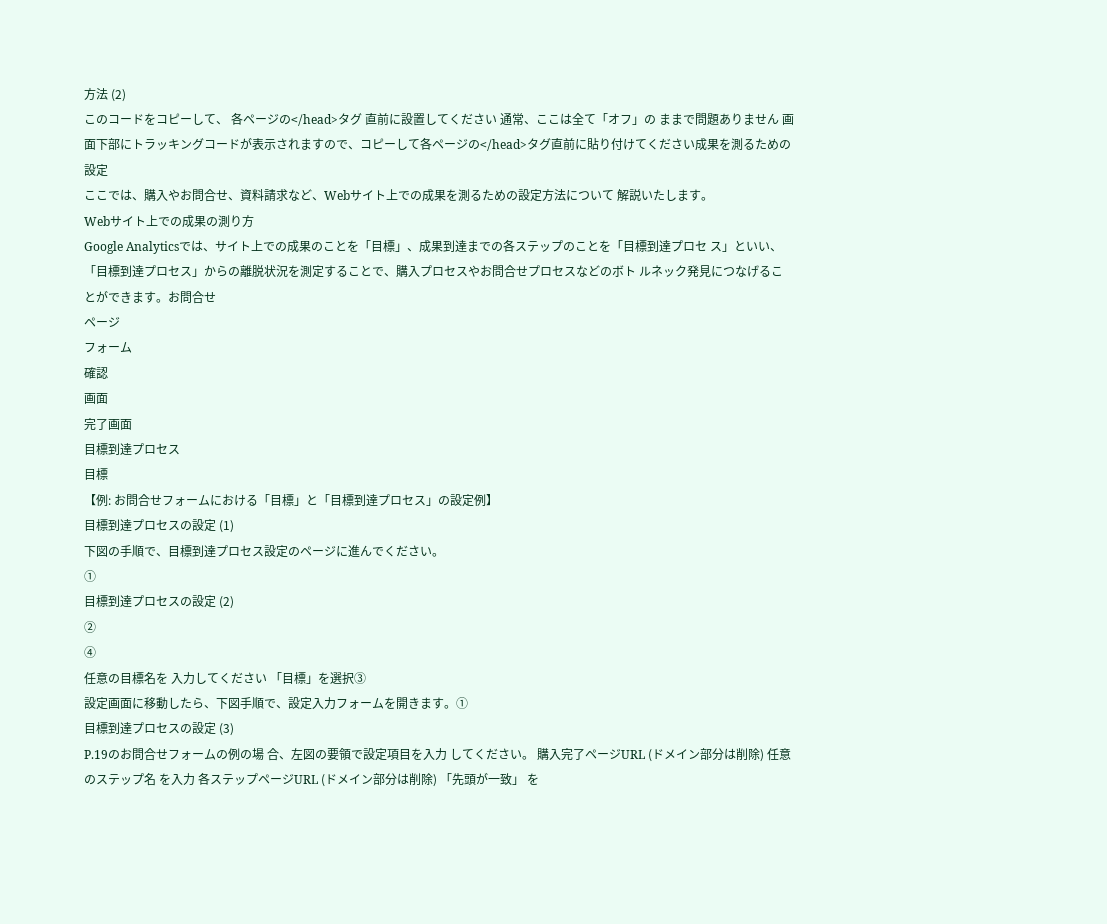方法 (2)
このコードをコピーして、 各ページの</head>タグ 直前に設置してください 通常、ここは全て「オフ」の ままで問題ありません 画面下部にトラッキングコードが表示されますので、コピーして各ページの</head>タグ直前に貼り付けてください成果を測るための設定
ここでは、購入やお問合せ、資料請求など、Webサイト上での成果を測るための設定方法について 解説いたします。
Webサイト上での成果の測り方
Google Analyticsでは、サイト上での成果のことを「目標」、成果到達までの各ステップのことを「目標到達プロセ ス」といい、「目標到達プロセス」からの離脱状況を測定することで、購入プロセスやお問合せプロセスなどのボト ルネック発見につなげることができます。お問合せ
ページ
フォーム
確認
画面
完了画面
目標到達プロセス
目標
【例: お問合せフォームにおける「目標」と「目標到達プロセス」の設定例】
目標到達プロセスの設定 (1)
下図の手順で、目標到達プロセス設定のページに進んでください。
①
目標到達プロセスの設定 (2)
②
④
任意の目標名を 入力してください 「目標」を選択③
設定画面に移動したら、下図手順で、設定入力フォームを開きます。①
目標到達プロセスの設定 (3)
P.19のお問合せフォームの例の場 合、左図の要領で設定項目を入力 してください。 購入完了ページURL (ドメイン部分は削除) 任意のステップ名 を入力 各ステップページURL (ドメイン部分は削除) 「先頭が一致」 を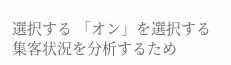選択する 「オン」を選択する集客状況を分析するため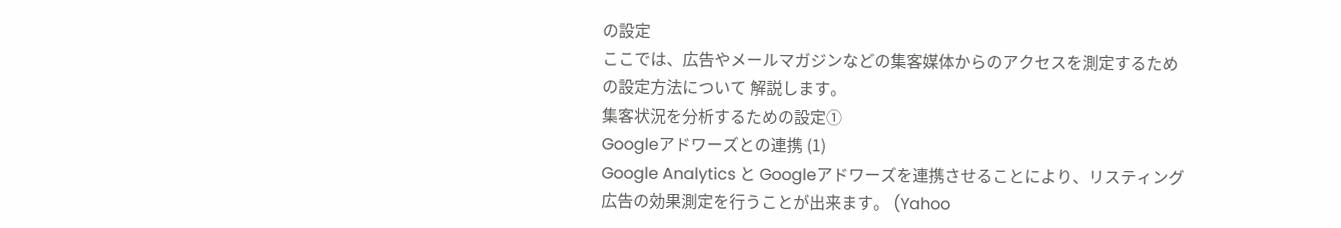の設定
ここでは、広告やメールマガジンなどの集客媒体からのアクセスを測定するための設定方法について 解説します。
集客状況を分析するための設定①
Googleアドワーズとの連携 (1)
Google Analytics と Googleアドワーズを連携させることにより、リスティング広告の効果測定を行うことが出来ます。 (Yahoo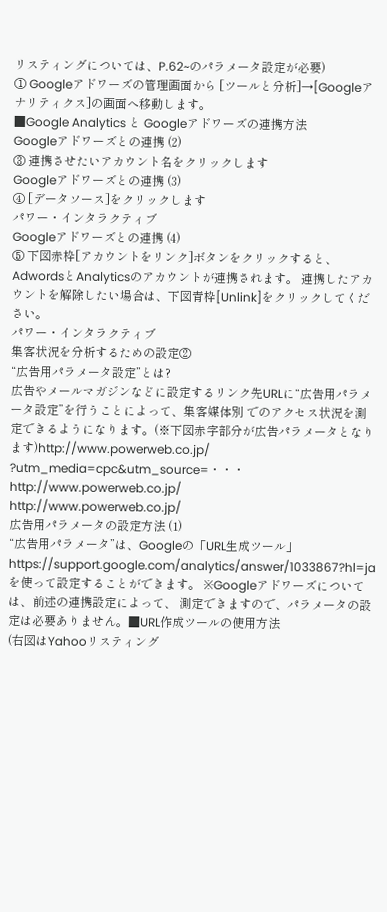リスティングについては、P.62~のパラメータ設定が必要)
① Googleアドワーズの管理画面から [ツールと分析]→[Googleアナリティクス]の画面へ移動します。
■Google Analytics と Googleアドワーズの連携方法
Googleアドワーズとの連携 (2)
③ 連携させたいアカウント名をクリックします
Googleアドワーズとの連携 (3)
④ [データソース]をクリックします
パワー・インタラクティブ
Googleアドワーズとの連携 (4)
⑤ 下図赤枠[アカウントをリンク]ボタンをクリックすると、AdwordsとAnalyticsのアカウントが連携されます。 連携したアカウントを解除したい場合は、下図青枠[Unlink]をクリックしてください。
パワー・インタラクティブ
集客状況を分析するための設定②
“広告用パラメータ設定”とは?
広告やメールマガジンなどに設定するリンク先URLに“広告用パラメータ設定”を行うことによって、集客媒体別 でのアクセス状況を測定できるようになります。(※下図赤字部分が広告パラメータとなります)http://www.powerweb.co.jp/
?utm_media=cpc&utm_source=・・・
http://www.powerweb.co.jp/
http://www.powerweb.co.jp/
広告用パラメータの設定方法 (1)
“広告用パラメータ”は、Googleの「URL生成ツール」 https://support.google.com/analytics/answer/1033867?hl=ja を使って設定することができます。 ※Googleアドワーズについては、前述の連携設定によって、 測定できますので、パラメータの設定は必要ありません。■URL作成ツールの使用方法
(右図はYahooリスティング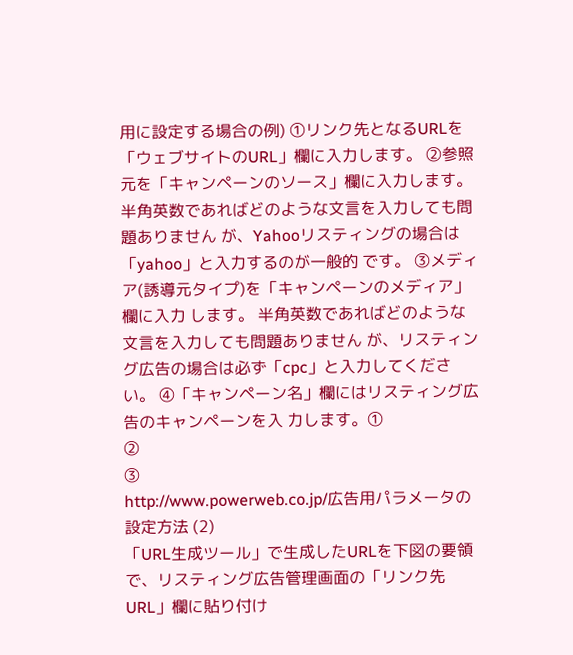用に設定する場合の例) ①リンク先となるURLを「ウェブサイトのURL」欄に入力します。 ②参照元を「キャンペーンのソース」欄に入力します。 半角英数であればどのような文言を入力しても問題ありません が、Yahooリスティングの場合は「yahoo」と入力するのが一般的 です。 ③メディア(誘導元タイプ)を「キャンペーンのメディア」欄に入力 します。 半角英数であればどのような文言を入力しても問題ありません が、リスティング広告の場合は必ず「cpc」と入力してください。 ④「キャンペーン名」欄にはリスティング広告のキャンペーンを入 力します。①
②
③
http://www.powerweb.co.jp/広告用パラメータの設定方法 (2)
「URL生成ツール」で生成したURLを下図の要領で、リスティング広告管理画面の「リンク先URL」欄に貼り付け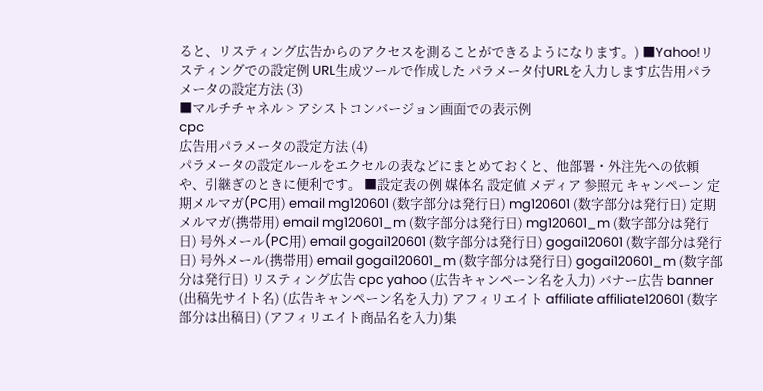ると、リスティング広告からのアクセスを測ることができるようになります。) ■Yahoo!リスティングでの設定例 URL生成ツールで作成した パラメータ付URLを入力します広告用パラメータの設定方法 (3)
■マルチチャネル > アシストコンバージョン画面での表示例
cpc
広告用パラメータの設定方法 (4)
パラメータの設定ルールをエクセルの表などにまとめておくと、他部署・外注先への依頼や、引継ぎのときに便利です。 ■設定表の例 媒体名 設定値 メディア 参照元 キャンペーン 定期メルマガ(PC用) email mg120601 (数字部分は発行日) mg120601 (数字部分は発行日) 定期メルマガ(携帯用) email mg120601_m (数字部分は発行日) mg120601_m (数字部分は発行日) 号外メール(PC用) email gogai120601 (数字部分は発行日) gogai120601 (数字部分は発行日) 号外メール(携帯用) email gogai120601_m (数字部分は発行日) gogai120601_m (数字部分は発行日) リスティング広告 cpc yahoo (広告キャンペーン名を入力) バナー広告 banner (出稿先サイト名) (広告キャンペーン名を入力) アフィリエイト affiliate affiliate120601 (数字部分は出稿日) (アフィリエイト商品名を入力)集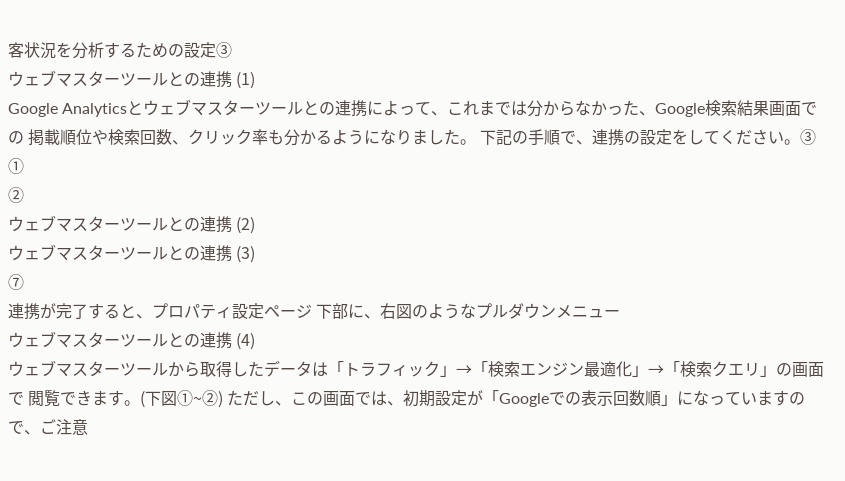客状況を分析するための設定③
ウェブマスターツールとの連携 (1)
Google Analyticsとウェブマスターツールとの連携によって、これまでは分からなかった、Google検索結果画面での 掲載順位や検索回数、クリック率も分かるようになりました。 下記の手順で、連携の設定をしてください。③
①
②
ウェブマスターツールとの連携 (2)
ウェブマスターツールとの連携 (3)
⑦
連携が完了すると、プロパティ設定ページ 下部に、右図のようなプルダウンメニュー
ウェブマスターツールとの連携 (4)
ウェブマスターツールから取得したデータは「トラフィック」→「検索エンジン最適化」→「検索クエリ」の画面で 閲覧できます。(下図①~②) ただし、この画面では、初期設定が「Googleでの表示回数順」になっていますので、ご注意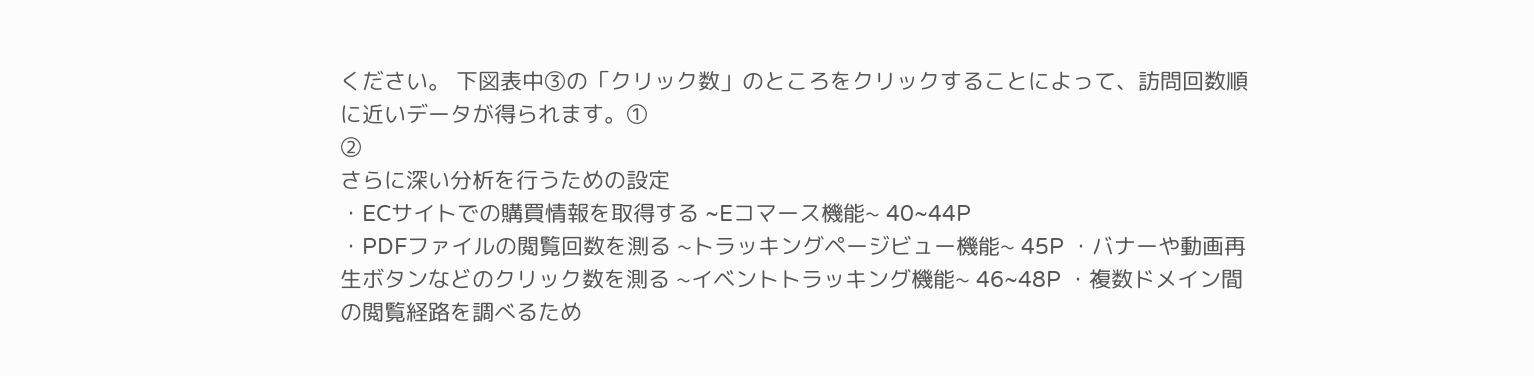ください。 下図表中③の「クリック数」のところをクリックすることによって、訪問回数順に近いデータが得られます。①
②
さらに深い分析を行うための設定
・ECサイトでの購買情報を取得する ~Eコマース機能~ 40~44P
・PDFファイルの閲覧回数を測る ~トラッキングページビュー機能~ 45P ・バナーや動画再生ボタンなどのクリック数を測る ~イベントトラッキング機能~ 46~48P ・複数ドメイン間の閲覧経路を調べるため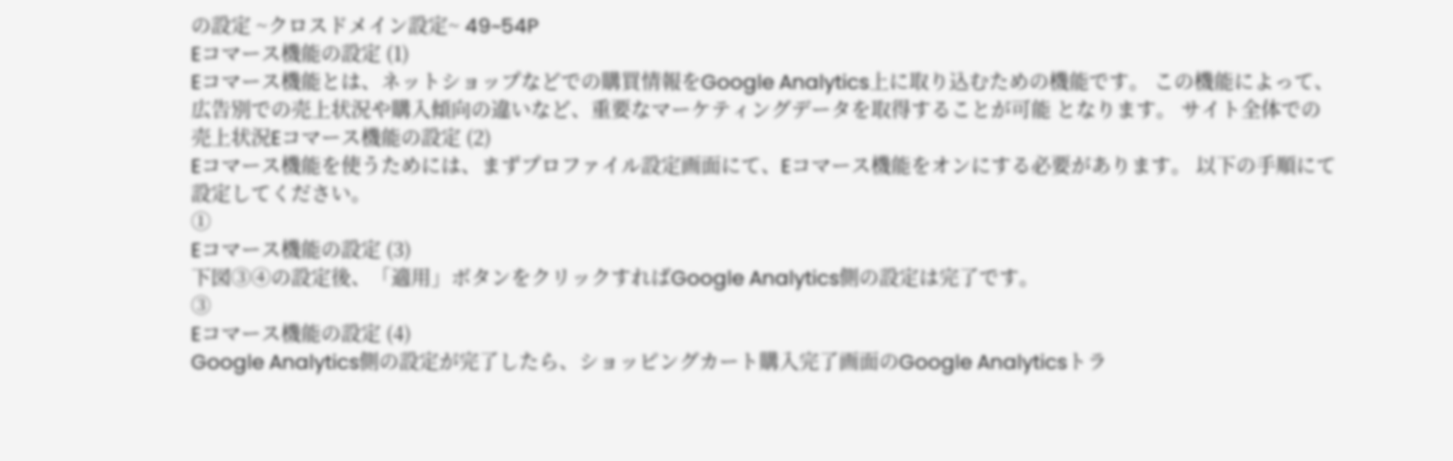の設定 ~クロスドメイン設定~ 49~54P
Eコマース機能の設定 (1)
Eコマース機能とは、ネットショップなどでの購買情報をGoogle Analytics上に取り込むための機能です。 この機能によって、広告別での売上状況や購入傾向の違いなど、重要なマーケティングデータを取得することが可能 となります。 サイト全体での 売上状況Eコマース機能の設定 (2)
Eコマース機能を使うためには、まずプロファイル設定画面にて、Eコマース機能をオンにする必要があります。 以下の手順にて設定してください。
①
Eコマース機能の設定 (3)
下図③④の設定後、「適用」ボタンをクリックすればGoogle Analytics側の設定は完了です。
③
Eコマース機能の設定 (4)
Google Analytics側の設定が完了したら、ショッピングカート購入完了画面のGoogle Analyticsトラ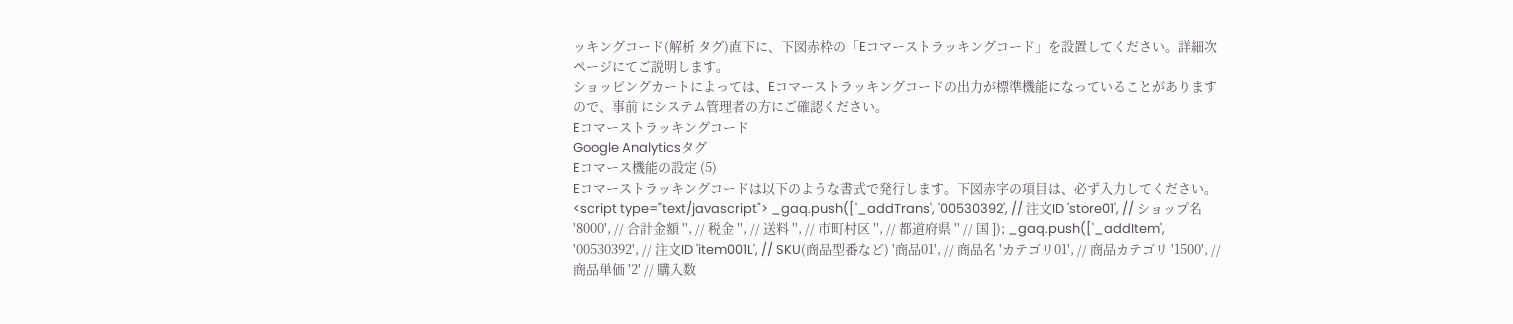ッキングコード(解析 タグ)直下に、下図赤枠の「Eコマーストラッキングコード」を設置してください。詳細次ページにてご説明します。
ショッピングカートによっては、Eコマーストラッキングコードの出力が標準機能になっていることがありますので、事前 にシステム管理者の方にご確認ください。
Eコマーストラッキングコード
Google Analyticsタグ
Eコマース機能の設定 (5)
Eコマーストラッキングコードは以下のような書式で発行します。下図赤字の項目は、必ず入力してください。 <script type="text/javascript"> _gaq.push(['_addTrans', '00530392', // 注文ID 'store01', // ショップ名 '8000', // 合計金額 '', // 税金 '', // 送料 '', // 市町村区 '', // 都道府県 '' // 国 ]); _gaq.push(['_addItem', '00530392', // 注文ID 'item001L', // SKU(商品型番など) '商品01', // 商品名 'カテゴリ01', // 商品カテゴリ '1500', // 商品単価 '2' // 購入数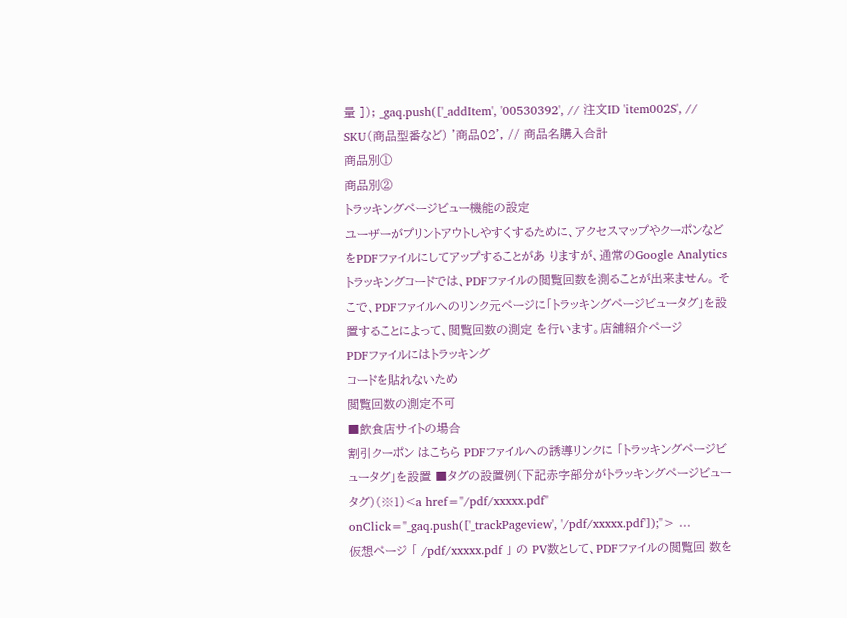量 ]); _gaq.push(['_addItem', '00530392', // 注文ID 'item002S', // SKU(商品型番など) '商品02', // 商品名購入合計
商品別①
商品別②
トラッキングページビュー機能の設定
ユーザーがプリントアウトしやすくするために、アクセスマップやクーポンなどをPDFファイルにしてアップすることがあ りますが、通常のGoogle Analyticsトラッキングコードでは、PDFファイルの閲覧回数を測ることが出来ません。 そこで、PDFファイルへのリンク元ページに「トラッキングページビュータグ」を設置することによって、閲覧回数の測定 を行います。店舗紹介ページ
PDFファイルにはトラッキング
コードを貼れないため
閲覧回数の測定不可
■飲食店サイトの場合
割引クーポン はこちら PDFファイルへの誘導リンクに 「トラッキングページビュータグ」を設置 ■タグの設置例(下記赤字部分がトラッキングページビュータグ)(※1)<a href="/pdf/xxxxx.pdf" onClick="_gaq.push(['_trackPageview', '/pdf/xxxxx.pdf']);"> …
仮想ページ 「 /pdf/xxxxx.pdf 」 の PV数として、PDFファイルの閲覧回 数を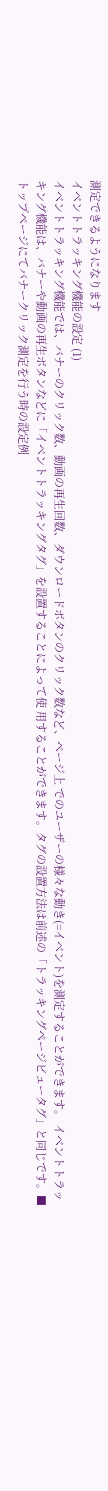測定できるようになります
イベントトラッキング機能の設定 (1)
イベントトラッキング機能では、バナーのクリック数、動画の再生回数、ダウンロードボタンのクリック数など、ページ上 でのユーザーの様々な動き(=イベント)を測定することができます。 イベントトラッキング機能は、バナーや動画の再生ボタンなどに「イベントトラッキングタグ」を設置することによって使 用することができます。タグの設置方法は前述の「トラッキングページビュータグ」と同じです。■トップページにてバナークリック測定を行う時の設定例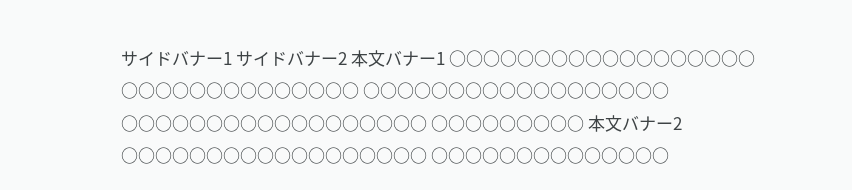サイドバナー1 サイドバナー2 本文バナー1 ○○○○○○○○○○○○○○○○○○ ○○○○○○○○○○○○○○ ○○○○○○○○○○○○○○○○○○ ○○○○○○○○○○○○○○○○○○ ○○○○○○○○○ 本文バナー2 ○○○○○○○○○○○○○○○○○○ ○○○○○○○○○○○○○○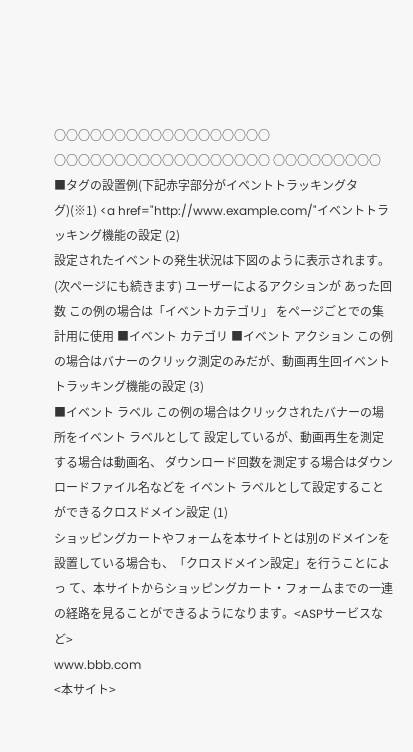○○○○○○○○○○○○○○○○○○ ○○○○○○○○○○○○○○○○○○ ○○○○○○○○○ ■タグの設置例(下記赤字部分がイベントトラッキングタグ)(※1) <a href="http://www.example.com/"イベントトラッキング機能の設定 (2)
設定されたイベントの発生状況は下図のように表示されます。(次ページにも続きます) ユーザーによるアクションが あった回数 この例の場合は「イベントカテゴリ」 をページごとでの集計用に使用 ■イベント カテゴリ ■イベント アクション この例の場合はバナーのクリック測定のみだが、動画再生回イベントトラッキング機能の設定 (3)
■イベント ラベル この例の場合はクリックされたバナーの場所をイベント ラベルとして 設定しているが、動画再生を測定する場合は動画名、 ダウンロード回数を測定する場合はダウンロードファイル名などを イベント ラベルとして設定することができるクロスドメイン設定 (1)
ショッピングカートやフォームを本サイトとは別のドメインを設置している場合も、「クロスドメイン設定」を行うことによっ て、本サイトからショッピングカート・フォームまでの一連の経路を見ることができるようになります。<ASPサービスなど>
www.bbb.com
<本サイト>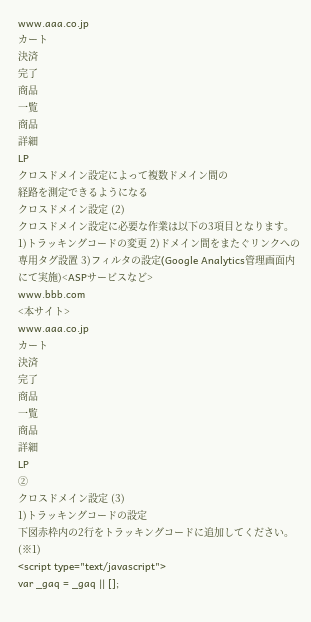www.aaa.co.jp
カート
決済
完了
商品
一覧
商品
詳細
LP
クロスドメイン設定によって複数ドメイン間の
経路を測定できるようになる
クロスドメイン設定 (2)
クロスドメイン設定に必要な作業は以下の3項目となります。 1)トラッキングコードの変更 2)ドメイン間をまたぐリンクへの専用タグ設置 3)フィルタの設定(Google Analytics管理画面内にて実施)<ASPサービスなど>
www.bbb.com
<本サイト>
www.aaa.co.jp
カート
決済
完了
商品
一覧
商品
詳細
LP
②
クロスドメイン設定 (3)
1)トラッキングコードの設定
下図赤枠内の2行をトラッキングコードに追加してください。(※1)
<script type="text/javascript">
var _gaq = _gaq || [];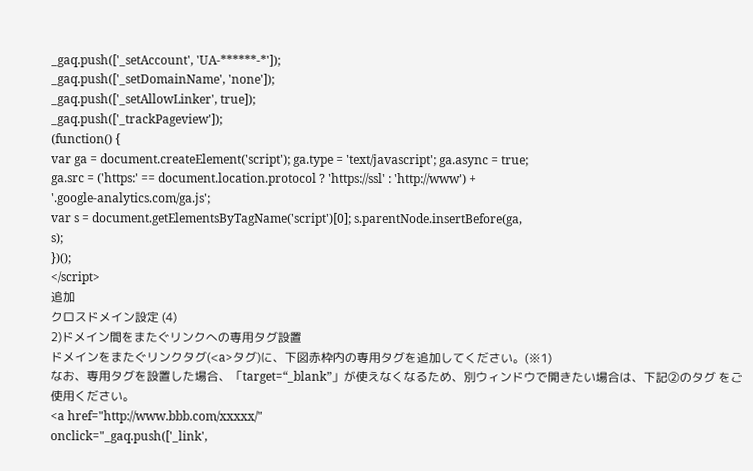_gaq.push(['_setAccount', 'UA-******-*']);
_gaq.push(['_setDomainName', 'none']);
_gaq.push(['_setAllowLinker', true]);
_gaq.push(['_trackPageview']);
(function() {
var ga = document.createElement('script'); ga.type = 'text/javascript'; ga.async = true;
ga.src = ('https:' == document.location.protocol ? 'https://ssl' : 'http://www') +
'.google-analytics.com/ga.js';
var s = document.getElementsByTagName('script')[0]; s.parentNode.insertBefore(ga,
s);
})();
</script>
追加
クロスドメイン設定 (4)
2)ドメイン間をまたぐリンクへの専用タグ設置
ドメインをまたぐリンクタグ(<a>タグ)に、下図赤枠内の専用タグを追加してください。(※1)
なお、専用タグを設置した場合、「target=“_blank”」が使えなくなるため、別ウィンドウで開きたい場合は、下記②のタグ をご使用ください。
<a href="http://www.bbb.com/xxxxx/"
onclick="_gaq.push(['_link',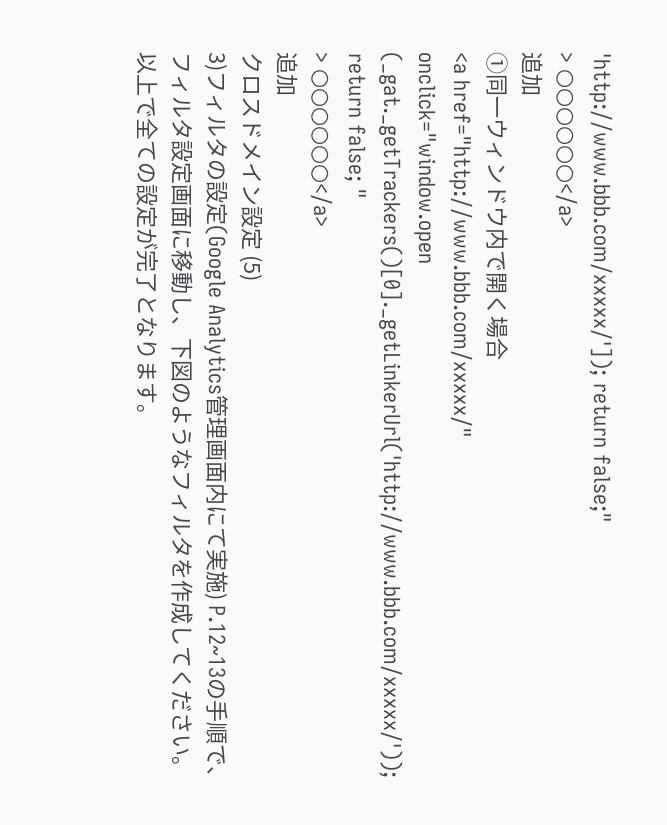'http://www.bbb.com/xxxxx/']); return false;"
> ○○○○○○</a>
追加
①同一ウィンドウ内で開く場合
<a href="http://www.bbb.com/xxxxx/"
onclick="window.open
(_gat._getTrackers()[0]._getLinkerUrl('http://www.bbb.com/xxxxx/'));
return false; "
> ○○○○○○</a>
追加
クロスドメイン設定 (5)
3)フィルタの設定(Google Analytics管理画面内にて実施) P.12~13の手順で、フィルタ設定画面に移動し、下図のようなフィルタを作成してください。 以上で全ての設定が完了となります。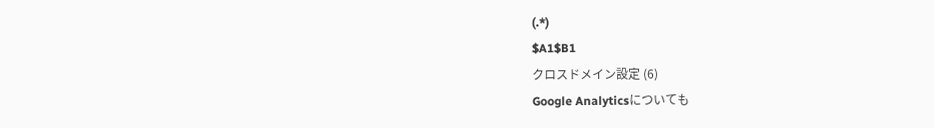(.*)
$A1$B1
クロスドメイン設定 (6)
Google Analyticsについても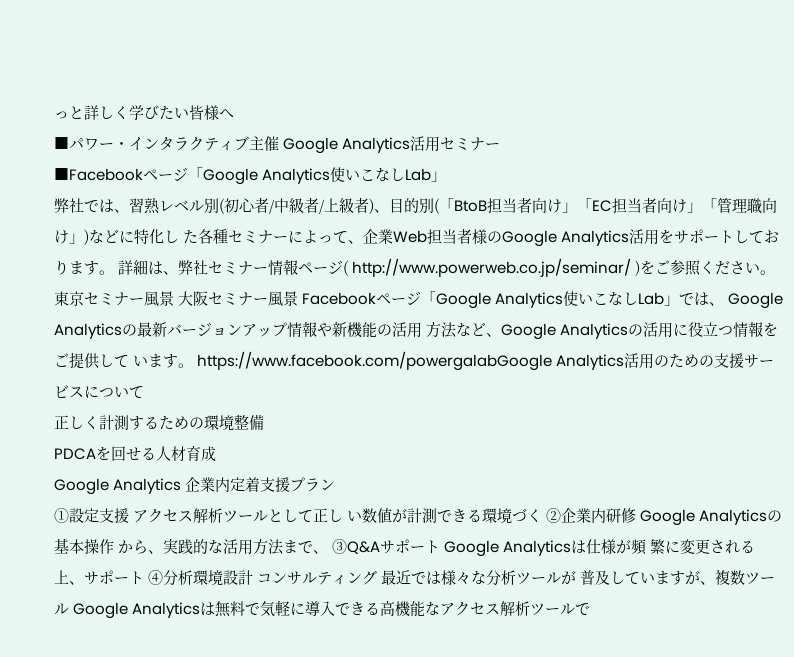っと詳しく学びたい皆様へ
■パワー・インタラクティブ主催 Google Analytics活用セミナー
■Facebookページ「Google Analytics使いこなしLab」
弊社では、習熟レベル別(初心者/中級者/上級者)、目的別(「BtoB担当者向け」「EC担当者向け」「管理職向け」)などに特化し た各種セミナーによって、企業Web担当者様のGoogle Analytics活用をサポートしております。 詳細は、弊社セミナー情報ページ( http://www.powerweb.co.jp/seminar/ )をご参照ください。 東京セミナー風景 大阪セミナー風景 Facebookページ「Google Analytics使いこなしLab」では、 Google Analyticsの最新バージョンアップ情報や新機能の活用 方法など、Google Analyticsの活用に役立つ情報をご提供して います。 https://www.facebook.com/powergalabGoogle Analytics活用のための支援サービスについて
正しく計測するための環境整備
PDCAを回せる人材育成
Google Analytics 企業内定着支援プラン
①設定支援 アクセス解析ツールとして正し い数値が計測できる環境づく ②企業内研修 Google Analyticsの基本操作 から、実践的な活用方法まで、 ③Q&Aサポート Google Analyticsは仕様が頻 繁に変更される上、サポート ④分析環境設計 コンサルティング 最近では様々な分析ツールが 普及していますが、複数ツール Google Analyticsは無料で気軽に導入できる高機能なアクセス解析ツールで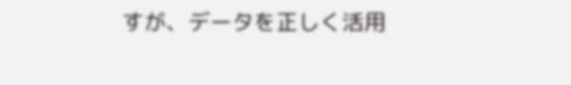すが、データを正しく活用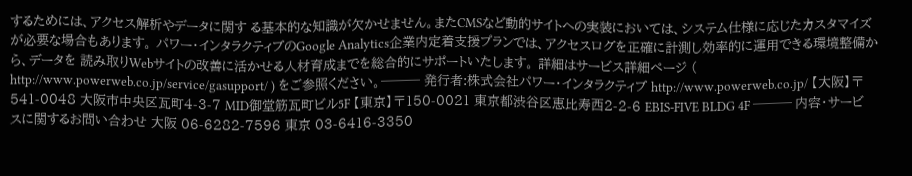するためには、アクセス解析やデータに関す る基本的な知識が欠かせません。またCMSなど動的サイトへの実装においては、システム仕様に応じたカスタマイズが必要な場合もあります。 パワー・インタラクティブのGoogle Analytics企業内定着支援プランでは、アクセスログを正確に計測し効率的に運用できる環境整備から、データを 読み取りWebサイトの改善に活かせる人材育成までを総合的にサポートいたします。 詳細はサービス詳細ページ ( http://www.powerweb.co.jp/service/gasupport/ ) をご参照ください。─── 発行者:株式会社パワー・インタラクティブ http://www.powerweb.co.jp/ 【大阪】〒541-0048 大阪市中央区瓦町4-3-7 MID御堂筋瓦町ビル5F 【東京】〒150-0021 東京都渋谷区恵比寿西2-2-6 EBIS-FIVE BLDG 4F ─── 内容・サービスに関するお問い合わせ 大阪 06-6282-7596 東京 03-6416-3350